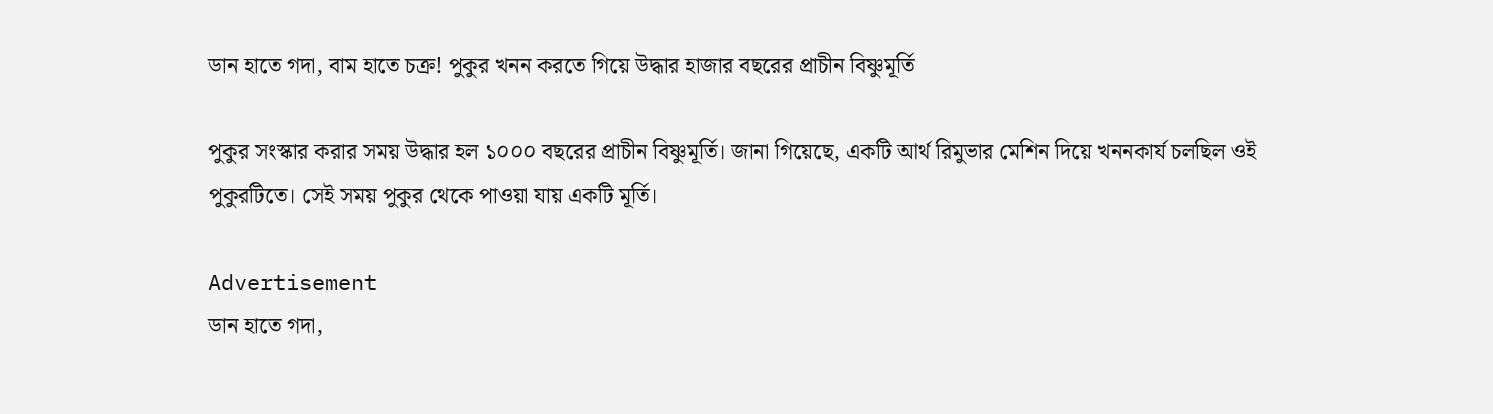ডান হাতে গদা, বাম হাতে চক্র! পুকুর খনন করতে গিয়ে উদ্ধার হাজার বছরের প্রাচীন বিষ্ণুমূর্তি

পুকুর সংস্কার করার সময় উদ্ধার হল ১০০০ বছরের প্রাচীন বিষ্ণুমূর্তি। জানা গিয়েছে, একটি আর্থ রিমুভার মেশিন দিয়ে খননকার্য চলছিল ওই পুকুরটিতে। সেই সময় পুকুর থেকে পাওয়া যায় একটি মূর্তি।

Advertisement
ডান হাতে গদা,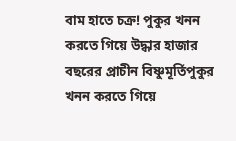বাম হাতে চক্র! পুকুর খনন করতে গিয়ে উদ্ধার হাজার বছরের প্রাচীন বিষ্ণুমূর্তিপুকুর খনন করতে গিয়ে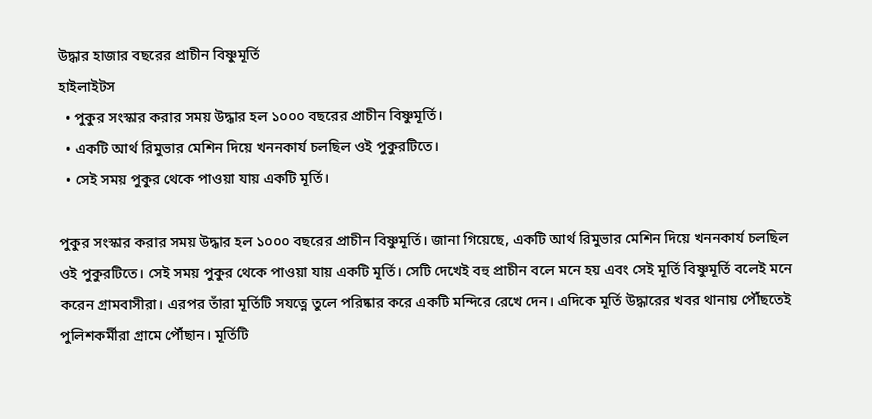উদ্ধার হাজার বছরের প্রাচীন বিষ্ণুমূর্তি
হাইলাইটস
  • পুকুর সংস্কার করার সময় উদ্ধার হল ১০০০ বছরের প্রাচীন বিষ্ণুমূর্তি।
  • একটি আর্থ রিমুভার মেশিন দিয়ে খননকার্য চলছিল ওই পুকুরটিতে।
  • সেই সময় পুকুর থেকে পাওয়া যায় একটি মূর্তি।

পুকুর সংস্কার করার সময় উদ্ধার হল ১০০০ বছরের প্রাচীন বিষ্ণুমূর্তি। জানা গিয়েছে, একটি আর্থ রিমুভার মেশিন দিয়ে খননকার্য চলছিল ওই পুকুরটিতে। সেই সময় পুকুর থেকে পাওয়া যায় একটি মূর্তি। সেটি দেখেই বহু প্রাচীন বলে মনে হয় এবং সেই মূর্তি বিষ্ণুমূর্তি বলেই মনে করেন গ্রামবাসীরা। এরপর তাঁরা মূর্তিটি সযত্নে তুলে পরিষ্কার করে একটি মন্দিরে রেখে দেন। এদিকে মূর্তি উদ্ধারের খবর থানায় পৌঁছতেই পুলিশকর্মীরা গ্রামে পৌঁছান। মূর্তিটি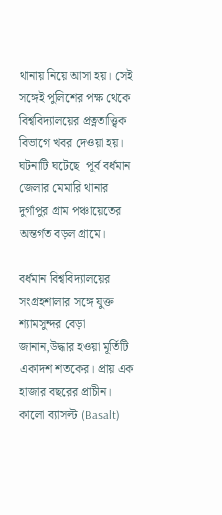থানায় নিয়ে আসা হয়। সেই সঙ্গেই পুলিশের পক্ষ থেকে বিশ্ববিদ্যালয়ের প্রত্নতাত্ত্বিক বিভাগে খবর দেওয়া হয়। ঘটনাটি ঘটেছে  পূর্ব বর্ধমান জেলার মেমারি থানার দুর্গাপুর গ্রাম পঞ্চায়েতের অন্তর্গত বড়ল গ্রামে।

বর্ধমান বিশ্ববিদ্যালয়ের সংগ্রহশালার সঙ্গে যুক্ত শ্যামসুন্দর বেড়া জানান,উদ্ধার হওয়া মূর্তিটি একাদশ শতকের। প্রায় এক হাজার বছরের প্রাচীন। কালো ব্যাসল্ট (Basalt)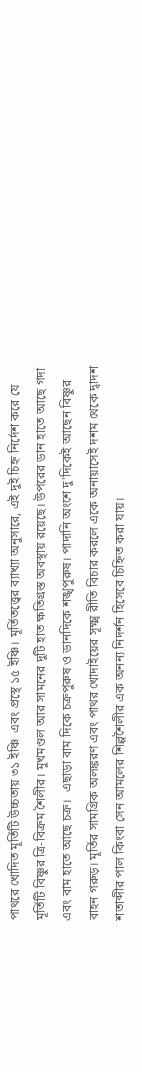পাথরে খোদিত মূর্তিটি উচ্চতায় ৩১ ইঞ্চি  এবং প্রস্থে ১৫ ইঞ্চি। মূর্তিতত্ত্বের ব্যাখ্যা অনুসারে, এই দুই চিহ্ন নির্দেশ করে যে মূর্তিটি বিষ্ণুর ত্রি-বিক্রম শৈলীর। মুখমণ্ডল আর সামনের দুটি হাত ক্ষতিগ্রস্ত অবস্থায় রয়েছে। উপরের ডান হাতে আছে গদা এবং বাম হাতে আছে চক্র।  এছাড়া বাম দিকে চক্রপুরুষ ও ডানদিকে শঙ্খপুরুষ। পাদানি অংশে দু'দিকেই আছেন বিষ্ণুর বাহন গরুড়। মূর্তির সামগ্রিক অলঙ্করণ এবং পাথর খোদাইয়ের সূক্ষ্ম রীতি বিচার করলে একে অনায়াসেই দশম থেকে দ্বাদশ শতাব্দীর পাল কিংবা সেন আমলের শিল্পশৈলীর এক অনন্য নিদর্শন হিসেবে চিহ্নিত করা যায়।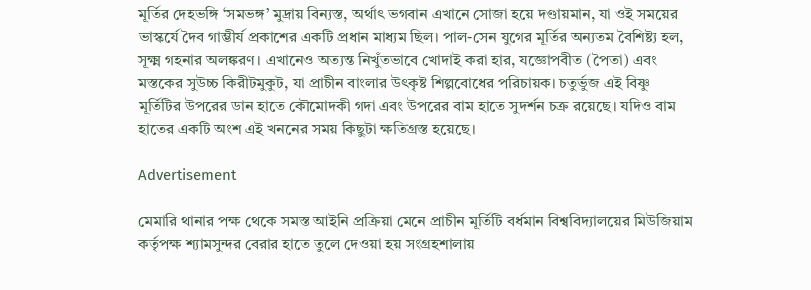মূর্তির দেহভঙ্গি ‘সমভঙ্গ’ মুদ্রায় বিন্যস্ত, অর্থাৎ ভগবান এখানে সোজা হয়ে দণ্ডায়মান, যা ওই সময়ের ভাস্কর্যে দৈব গাম্ভীর্য প্রকাশের একটি প্রধান মাধ্যম ছিল। পাল-সেন যুগের মূর্তির অন্যতম বৈশিষ্ট্য হল, সূক্ষ্ম গহনার অলঙ্করণ। এখানেও অত্যন্ত নিখুঁতভাবে খোদাই করা হার, যজ্ঞোপবীত (পৈতা) এবং মস্তকের সুউচ্চ কিরীটমুকুট, যা প্রাচীন বাংলার উৎকৃষ্ট শিল্পবোধের পরিচায়ক। চতুর্ভুজ এই বিষ্ণু মূর্তিটির উপরের ডান হাতে কৌমোদকী গদা এবং উপরের বাম হাতে সুদর্শন চক্র রয়েছে। যদিও বাম হাতের একটি অংশ এই খননের সময় কিছুটা ক্ষতিগ্রস্ত হয়েছে।

Advertisement

মেমারি থানার পক্ষ থেকে সমস্ত আইনি প্রক্রিয়া মেনে প্রাচীন মূর্তিটি বর্ধমান বিশ্ববিদ্যালয়ের মিউজিয়াম  কর্তৃপক্ষ শ্যামসুন্দর বেরার হাতে তুলে দেওয়া হয় সংগ্রহশালায়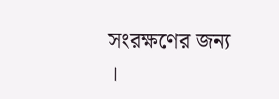সংরক্ষণের জন্য ।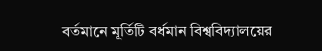বর্তমানে মূর্তিটি বর্ধমান বিশ্ববিদ্যালয়ের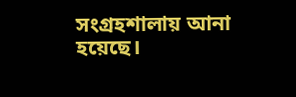সংগ্রহশালায় আনা হয়েছে।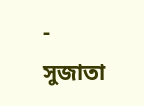- সুজাতা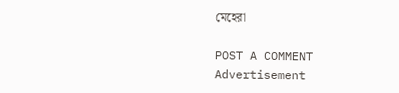মেহেরা

POST A COMMENT
Advertisement